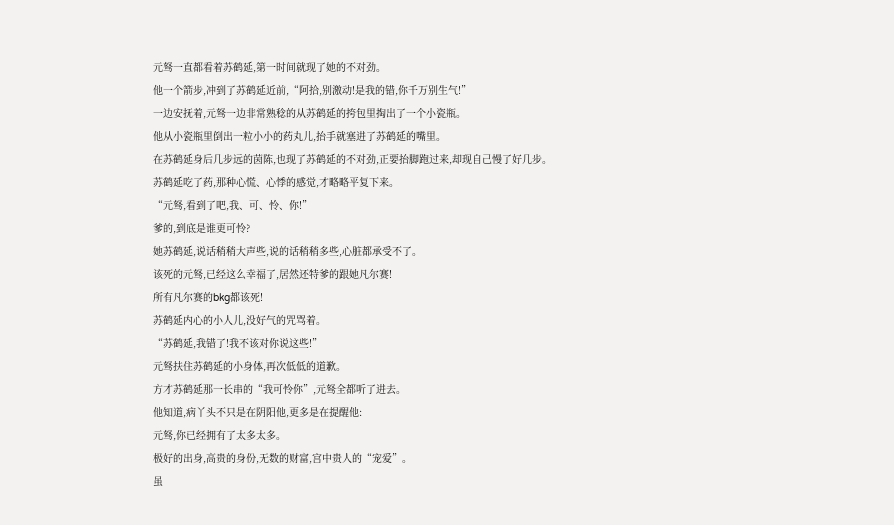元驽一直都看着苏鹤延,第一时间就现了她的不对劲。
他一个箭步,冲到了苏鹤延近前,“阿拾,别激动!是我的错,你千万别生气!”
一边安抚着,元驽一边非常熟稔的从苏鹤延的挎包里掏出了一个小瓷瓶。
他从小瓷瓶里倒出一粒小小的药丸儿,抬手就塞进了苏鹤延的嘴里。
在苏鹤延身后几步远的茵陈,也现了苏鹤延的不对劲,正要抬脚跑过来,却现自己慢了好几步。
苏鹤延吃了药,那种心慌、心悸的感觉,才略略平复下来。
“元驽,看到了吧,我、可、怜、你!”
爹的,到底是谁更可怜?
她苏鹤延,说话稍稍大声些,说的话稍稍多些,心脏都承受不了。
该死的元驽,已经这么幸福了,居然还特爹的跟她凡尔赛!
所有凡尔赛的bkg都该死!
苏鹤延内心的小人儿,没好气的咒骂着。
“苏鹤延,我错了!我不该对你说这些!”
元驽扶住苏鹤延的小身体,再次低低的道歉。
方才苏鹤延那一长串的“我可怜你”,元驽全都听了进去。
他知道,病丫头不只是在阴阳他,更多是在提醒他:
元驽,你已经拥有了太多太多。
极好的出身,高贵的身份,无数的财富,宫中贵人的“宠爱”。
虽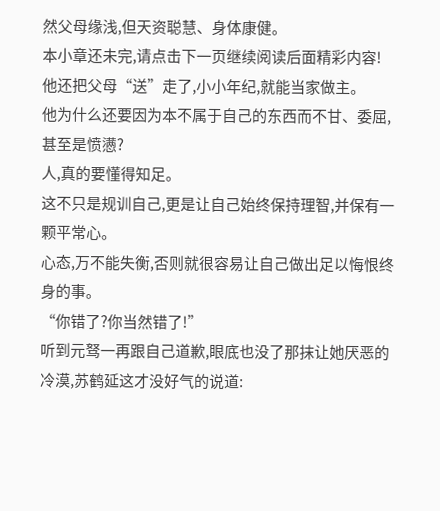然父母缘浅,但天资聪慧、身体康健。
本小章还未完,请点击下一页继续阅读后面精彩内容!
他还把父母“送”走了,小小年纪,就能当家做主。
他为什么还要因为本不属于自己的东西而不甘、委屈,甚至是愤懑?
人,真的要懂得知足。
这不只是规训自己,更是让自己始终保持理智,并保有一颗平常心。
心态,万不能失衡,否则就很容易让自己做出足以悔恨终身的事。
“你错了?你当然错了!”
听到元驽一再跟自己道歉,眼底也没了那抹让她厌恶的冷漠,苏鹤延这才没好气的说道: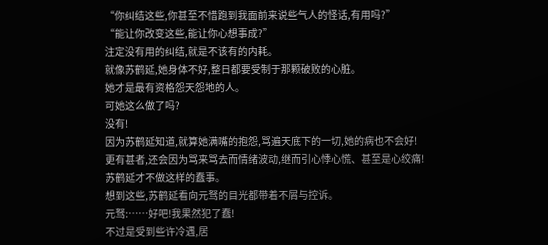“你纠结这些,你甚至不惜跑到我面前来说些气人的怪话,有用吗?”
“能让你改变这些,能让你心想事成?”
注定没有用的纠结,就是不该有的内耗。
就像苏鹤延,她身体不好,整日都要受制于那颗破败的心脏。
她才是最有资格怨天怨地的人。
可她这么做了吗?
没有!
因为苏鹤延知道,就算她满嘴的抱怨,骂遍天底下的一切,她的病也不会好!
更有甚者,还会因为骂来骂去而情绪波动,继而引心悸心慌、甚至是心绞痛!
苏鹤延才不做这样的蠢事。
想到这些,苏鹤延看向元驽的目光都带着不屑与控诉。
元驽:……好吧!我果然犯了蠢!
不过是受到些许冷遇,居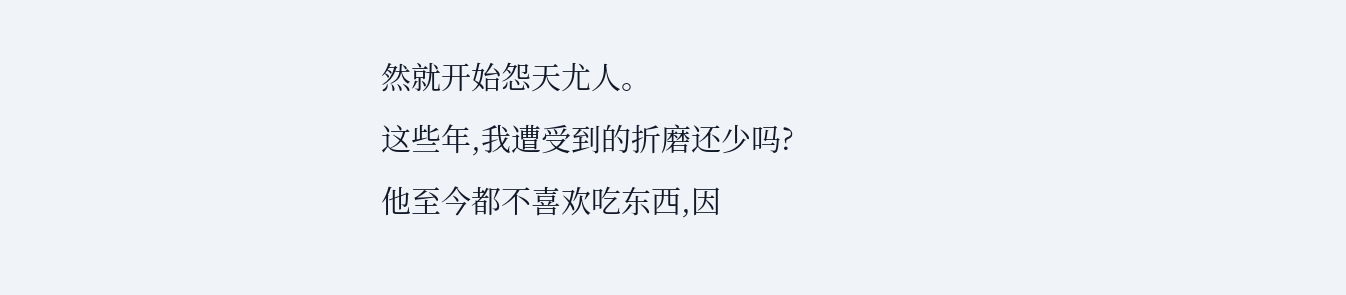然就开始怨天尤人。
这些年,我遭受到的折磨还少吗?
他至今都不喜欢吃东西,因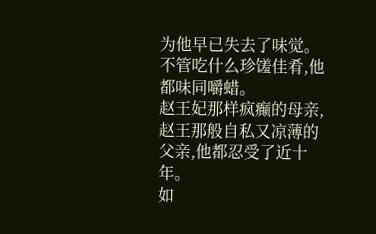为他早已失去了味觉。
不管吃什么珍馐佳肴,他都味同嚼蜡。
赵王妃那样疯癫的母亲,赵王那般自私又凉薄的父亲,他都忍受了近十年。
如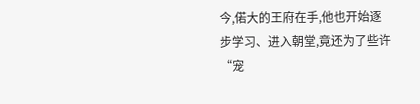今,偌大的王府在手,他也开始逐步学习、进入朝堂,竟还为了些许“宠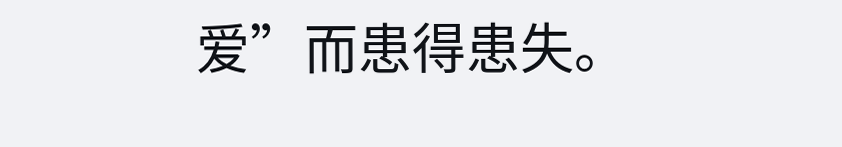爱”而患得患失。